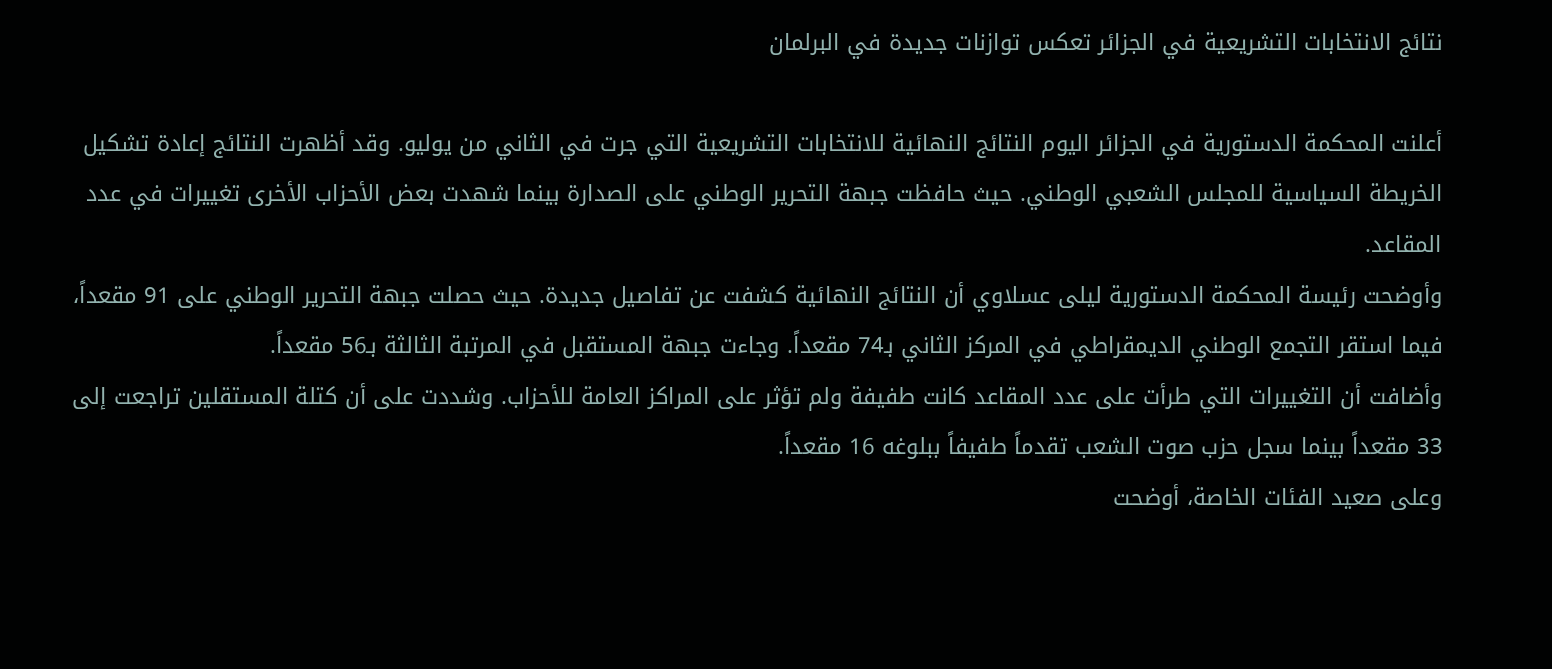نتائج الانتخابات التشريعية في الجزائر تعكس توازنات جديدة في البرلمان

أعلنت المحكمة الدستورية في الجزائر اليوم النتائج النهائية للانتخابات التشريعية التي جرت في الثاني من يوليو. وقد أظهرت النتائج إعادة تشكيل الخريطة السياسية للمجلس الشعبي الوطني. حيث حافظت جبهة التحرير الوطني على الصدارة بينما شهدت بعض الأحزاب الأخرى تغييرات في عدد المقاعد.
وأوضحت رئيسة المحكمة الدستورية ليلى عسلاوي أن النتائج النهائية كشفت عن تفاصيل جديدة. حيث حصلت جبهة التحرير الوطني على 91 مقعداً، فيما استقر التجمع الوطني الديمقراطي في المركز الثاني بـ74 مقعداً. وجاءت جبهة المستقبل في المرتبة الثالثة بـ56 مقعداً.
وأضافت أن التغييرات التي طرأت على عدد المقاعد كانت طفيفة ولم تؤثر على المراكز العامة للأحزاب. وشددت على أن كتلة المستقلين تراجعت إلى 33 مقعداً بينما سجل حزب صوت الشعب تقدماً طفيفاً ببلوغه 16 مقعداً.
وعلى صعيد الفئات الخاصة، أوضحت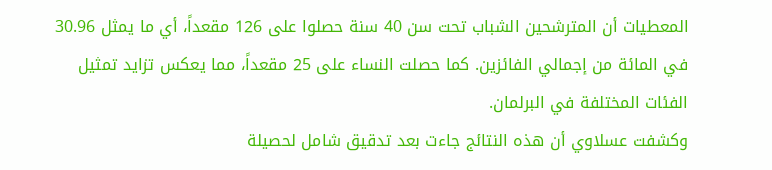المعطيات أن المترشحين الشباب تحت سن 40 سنة حصلوا على 126 مقعداً، أي ما يمثل 30.96 في المائة من إجمالي الفائزين. كما حصلت النساء على 25 مقعداً، مما يعكس تزايد تمثيل الفئات المختلفة في البرلمان.
وكشفت عسلاوي أن هذه النتائج جاءت بعد تدقيق شامل لحصيلة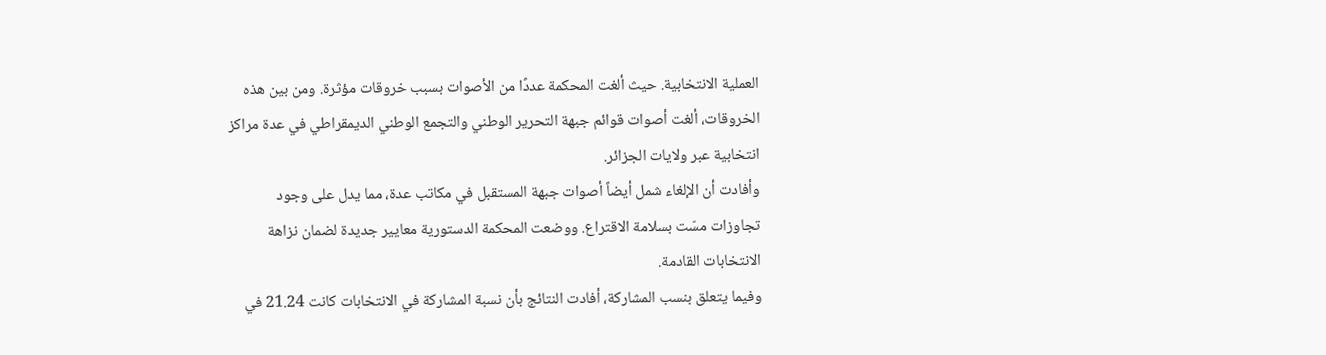العملية الانتخابية. حيث ألغت المحكمة عددًا من الأصوات بسبب خروقات مؤثرة. ومن بين هذه الخروقات، ألغت أصوات قوائم جبهة التحرير الوطني والتجمع الوطني الديمقراطي في عدة مراكز انتخابية عبر ولايات الجزائر.
وأفادت أن الإلغاء شمل أيضاً أصوات جبهة المستقبل في مكاتب عدة، مما يدل على وجود تجاوزات مسّت بسلامة الاقتراع. ووضعت المحكمة الدستورية معايير جديدة لضمان نزاهة الانتخابات القادمة.
وفيما يتعلق بنسب المشاركة، أفادت النتائج بأن نسبة المشاركة في الانتخابات كانت 21.24 في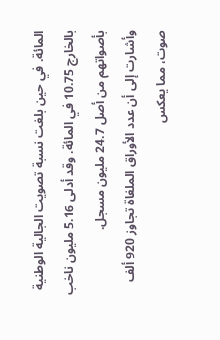المائة. في حين بلغت نسبة تصويت الجالية الوطنية بالخارج 10.75 في المائة. وقد أدلى 5.16 مليون ناخب بأصواتهم من أصل 24.7 مليون مسجل.
وأشارت إلى أن عدد الأوراق الملغاة تجاوز 920 ألف صوت، مما يعكس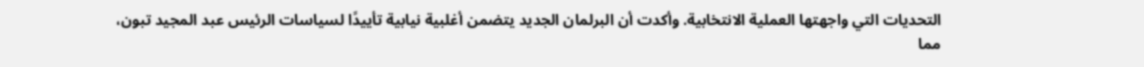التحديات التي واجهتها العملية الانتخابية. وأكدت أن البرلمان الجديد يتضمن أغلبية نيابية تأييدًا لسياسات الرئيس عبد المجيد تبون، مما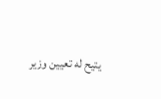يتيح له تعيين وزير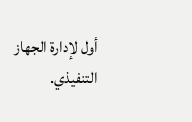أول لإدارة الجهاز التنفيذي.